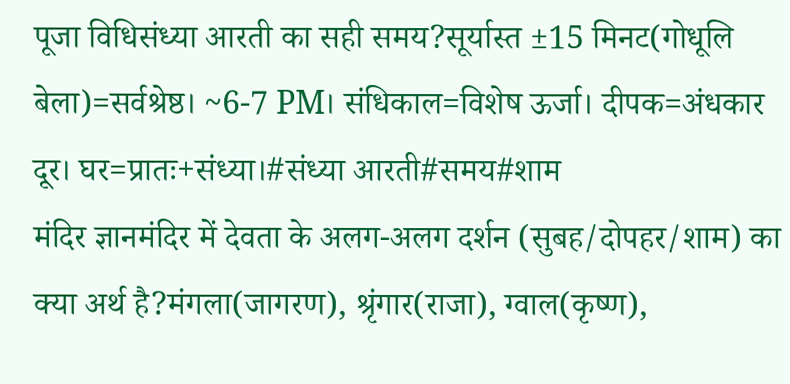पूजा विधिसंध्या आरती का सही समय?सूर्यास्त ±15 मिनट(गोधूलि बेला)=सर्वश्रेष्ठ। ~6-7 PM। संधिकाल=विशेष ऊर्जा। दीपक=अंधकार दूर। घर=प्रातः+संध्या।#संध्या आरती#समय#शाम
मंदिर ज्ञानमंदिर में देवता के अलग-अलग दर्शन (सुबह/दोपहर/शाम) का क्या अर्थ है?मंगला(जागरण), श्रृंगार(राजा), ग्वाल(कृष्ण),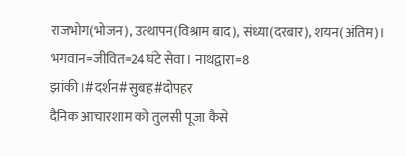राजभोग(भोजन), उत्थापन(विश्राम बाद), संध्या(दरबार), शयन(अंतिम)। भगवान=जीवित=24घंटे सेवा। नाथद्वारा=8 झांकी।#दर्शन#सुबह#दोपहर
दैनिक आचारशाम को तुलसी पूजा कैसे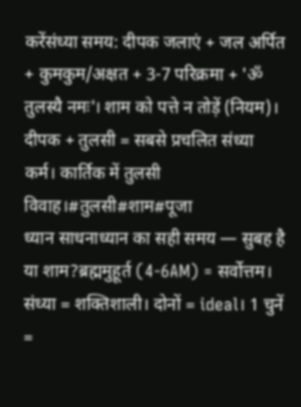करेंसंध्या समय: दीपक जलाएं + जल अर्पित + कुमकुम/अक्षत + 3-7 परिक्रमा + 'ॐ तुलस्यै नमः'। शाम को पत्ते न तोड़ें (नियम)। दीपक + तुलसी = सबसे प्रचलित संध्या कर्म। कार्तिक में तुलसी विवाह।#तुलसी#शाम#पूजा
ध्यान साधनाध्यान का सही समय — सुबह है या शाम?ब्रह्ममुहूर्त (4-6AM) = सर्वोत्तम। संध्या = शक्तिशाली। दोनों = ideal। 1 चुनें =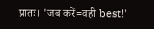प्रातः। 'जब करें=वही best!'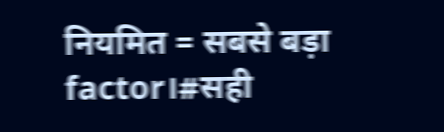नियमित = सबसे बड़ा factor।#सही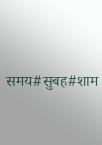समय#सुबह#शाम